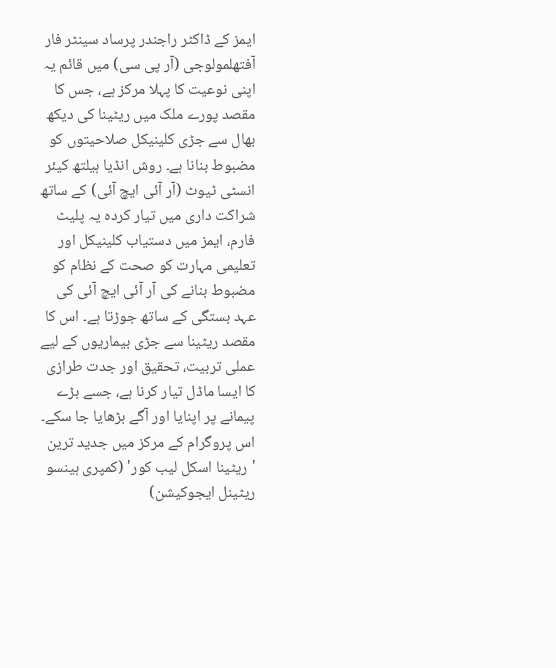ایمز کے ڈاکٹر راجندر پرساد سینٹر فار آفتھلمولوجی (آر پی سی) میں قائم یہ اپنی نوعیت کا پہلا مرکز ہے، جس کا مقصد پورے ملک میں ریٹینا کی دیکھ بھال سے جڑی کلینیکل صلاحیتوں کو مضبوط بنانا ہے۔ روش انڈیا ہیلتھ کیئر انسٹی ٹیوٹ (آر آئی ایچ آئی) کے ساتھ شراکت داری میں تیار کردہ یہ پلیٹ فارم، ایمز میں دستیاب کلینیکل اور تعلیمی مہارت کو صحت کے نظام کو مضبوط بنانے کی آر آئی ایچ آئی کی عہد بستگی کے ساتھ جوڑتا ہے۔ اس کا مقصد ریٹینا سے جڑی بیماریوں کے لیے عملی تربیت، تحقیق اور جدت طرازی کا ایسا ماڈل تیار کرنا ہے، جسے بڑے پیمانے پر اپنایا اور آگے بڑھایا جا سکے۔
اس پروگرام کے مرکز میں جدید ترین 'ریٹینا اسکل لیب کور' (کمپری ہینسو ریٹینل ایجوکیشن)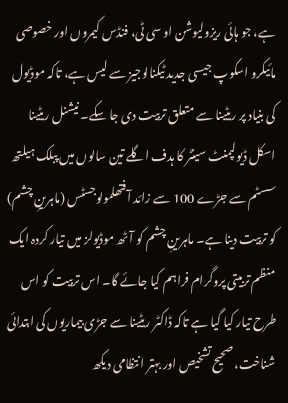ہے، جو ہائی ریزولیوشن او سی ٹی، فنڈس کیمروں اور خصوصی مائیکرو اسکوپ جیسی جدید ٹیکنالوجیز سے لیس ہے، تاکہ موڈیول کی بنیاد پر ریٹینا سے متعلق تربیت دی جا سکے۔ نیشنل ریٹینا اسکل ڈیولپمنٹ سینٹر کا ہدف اگلے تین سالوں میں پبلک ہیلتھ سسٹم سے جڑے 100 سے زائد آفتھلمولوجسٹس (ماہرینِ چشم) کو تربیت دینا ہے۔ ماہرینِ چشم کو آٹھ موڈیولز میں تیار کردہ ایک منظم تربیتی پروگرام فراہم کیا جائے گا۔ اس تربیت کو اس طرح تیار کیا گیا ہے تاکہ ڈاکٹر ریٹینا سے جڑی بیماریوں کی ابتدائی شناخت، صحیح تشخیص اور بہتر انتظامی دیکھ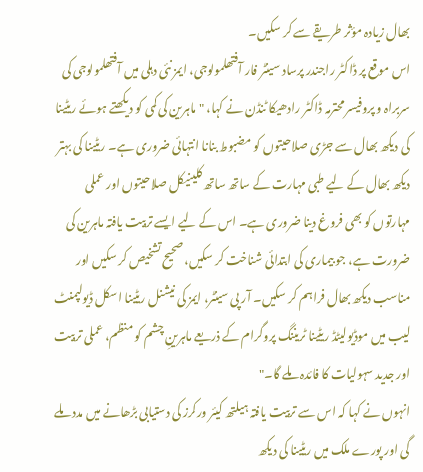بھال زیادہ مؤثر طریقے سے کر سکیں۔
اس موقع پر ڈاکٹر راجندر پرساد سینٹر فار آفتھلمولوجی، ایمز نئی دہلی میں آفتھلمولوجی کی سربراہ و پروفیسر محترمہ ڈاکٹر رادھیکا ٹنڈن نے کہا، "ماہرین کی کمی کو دیکھتے ہوئے ریٹینا کی دیکھ بھال سے جڑی صلاحیتوں کو مضبوط بنانا انتہائی ضروری ہے۔ ریٹینا کی بہتر دیکھ بھال کے لیے طبی مہارت کے ساتھ ساتھ کلینیکل صلاحیتوں اور عملی مہارتوں کو بھی فروغ دینا ضروری ہے۔ اس کے لیے ایسے تربیت یافتہ ماہرین کی ضرورت ہے، جو بیماری کی ابتدائی شناخت کر سکیں، صحیح تشخیص کر سکیں اور مناسب دیکھ بھال فراہم کر سکیں۔ آر پی سینٹر، ایمز کی نیشنل ریٹینا اسکل ڈیولپمنٹ لیب میں موڈیولیٹڈ ریٹینا ٹریننگ پروگرام کے ذریعے ماہرینِ چشم کو منظم، عملی تربیت اور جدید سہولیات کا فائدہ ملے گا۔"
انہوں نے کہا کہ اس سے تربیت یافتہ ہیلتھ کیئر ورکرز کی دستیابی بڑھانے میں مدد ملے گی اور پورے ملک میں ریٹینا کی دیکھ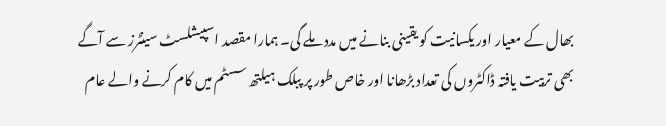بھال کے معیار اور یکسانیت کو یقینی بنانے میں مدد ملے گی۔ ہمارا مقصد اسپیشلسٹ سینٹرز سے آگے بھی تربیت یافتہ ڈاکٹروں کی تعداد بڑھانا اور خاص طور پر پبلک ہیلتھ سسٹم میں کام کرنے والے عام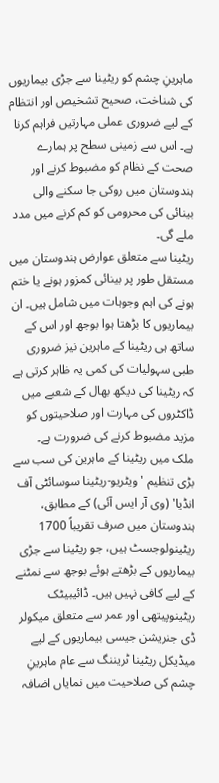ماہرینِ چشم کو ریٹینا سے جڑی بیماریوں کی شناخت، صحیح تشخیص اور انتظام کے لیے ضروری عملی مہارتیں فراہم کرنا ہے۔ اس سے زمینی سطح پر ہمارے صحت کے نظام کو مضبوط کرنے اور ہندوستان میں روکی جا سکنے والی بینائی کی محرومی کو کم کرنے میں مدد ملے گی۔
ریٹینا سے متعلق عوارض ہندوستان میں مستقل طور پر بینائی کمزور ہونے یا ختم ہونے کی اہم وجوہات میں شامل ہیں۔ ان بیماریوں کا بڑھتا ہوا بوجھ اور اس کے ساتھ ہی ریٹینا کے ماہرین نیز ضروری طبی سہولیات کی کمی یہ ظاہر کرتی ہے کہ ریٹینا کی دیکھ بھال کے شعبے میں ڈاکٹروں کی مہارت اور صلاحیتوں کو مزید مضبوط کرنے کی ضرورت ہے۔
ملک میں ریٹینا کے ماہرین کی سب سے بڑی تنظیم 'ویٹریو-ریٹینا سوسائٹی آف انڈیا' (وی آر ایس آئی) کے مطابق، ہندوستان میں صرف تقریباً 1700 ریٹینولوجسٹ ہیں، جو ریٹینا سے جڑی بیماریوں کے بڑھتے ہوئے بوجھ سے نمٹنے کے لیے کافی نہیں ہیں۔ ڈائیبیٹک ریٹینوپیتھی اور عمر سے متعلق میکولر ڈی جنریشن جیسی بیماریوں کے لیے میڈیکل ریٹینا ٹریننگ سے عام ماہرینِ چشم کی صلاحیت میں نمایاں اضافہ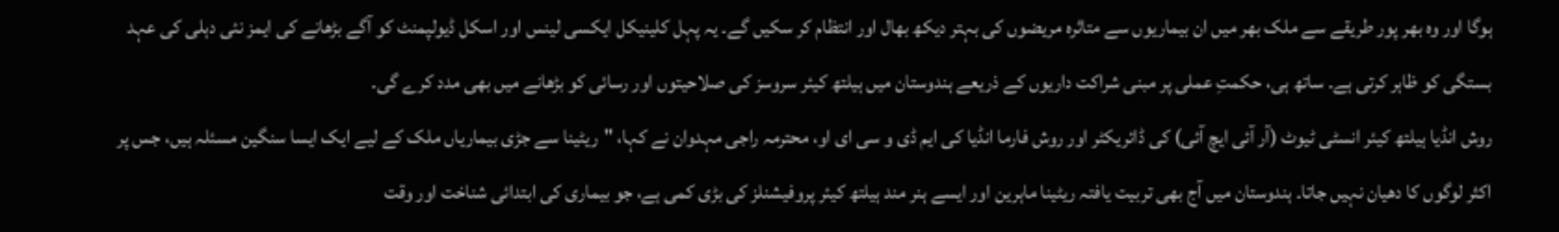ہوگا اور وہ بھر پور طریقے سے ملک بھر میں ان بیماریوں سے متاثرہ مریضوں کی بہتر دیکھ بھال اور انتظام کر سکیں گے۔ یہ پہل کلینیکل ایکسی لینس اور اسکل ڈیولپمنٹ کو آگے بڑھانے کی ایمز نئی دہلی کی عہد بستگی کو ظاہر کرتی ہے۔ ساتھ ہی، حکمتِ عملی پر مبنی شراکت داریوں کے ذریعے ہندوستان میں ہیلتھ کیئر سروسز کی صلاحیتوں اور رسائی کو بڑھانے میں بھی مدد کرے گی۔
روش انڈیا ہیلتھ کیئر انسٹی ٹیوٹ (آر آئی ایچ آئی) کی ڈائریکٹر اور روش فارما انڈیا کی ایم ڈی و سی ای او، محترمہ راجی مہدوان نے کہا، "ریٹینا سے جڑی بیماریاں ملک کے لیے ایک ایسا سنگین مسئلہ ہیں، جس پر اکثر لوگوں کا دھیان نہیں جاتا۔ ہندوستان میں آج بھی تربیت یافتہ ریٹینا ماہرین اور ایسے ہنر مند ہیلتھ کیئر پروفیشنلز کی بڑی کمی ہے، جو بیماری کی ابتدائی شناخت اور وقت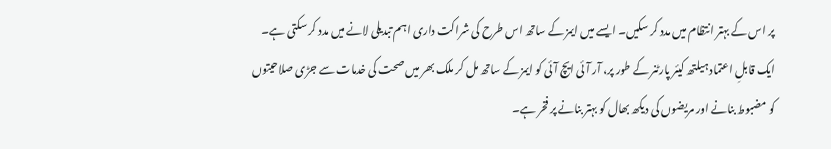پر اس کے بہتر انتظام میں مدد کر سکیں۔ ایسے میں ایمز کے ساتھ اس طرح کی شراکت داری اہم تبدیلی لانے میں مدد کر سکتی ہے۔ ایک قابلِ اعتماد ہیلتھ کیئر پارٹنر کے طور پر، آر آئی ایچ آئی کو ایمز کے ساتھ مل کر ملک بھر میں صحت کی خدمات سے جڑی صلاحیتوں کو مضبوط بنانے اور مریضوں کی دیکھ بھال کو بہتر بنانے پر فخر ہے۔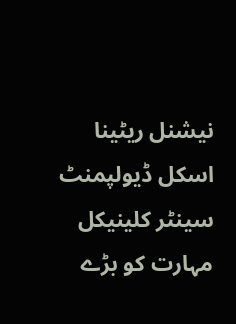نیشنل ریٹینا اسکل ڈیولپمنٹ سینٹر کلینیکل مہارت کو بڑے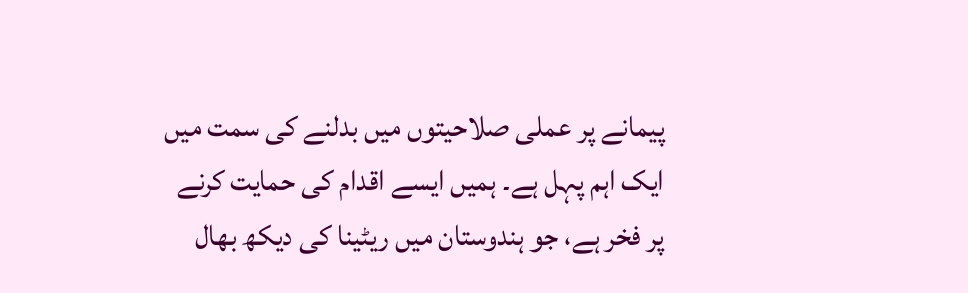پیمانے پر عملی صلاحیتوں میں بدلنے کی سمت میں ایک اہم پہل ہے۔ ہمیں ایسے اقدام کی حمایت کرنے پر فخر ہے، جو ہندوستان میں ریٹینا کی دیکھ بھال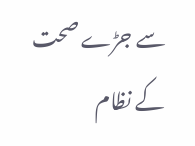سے جڑے صحت کے نظام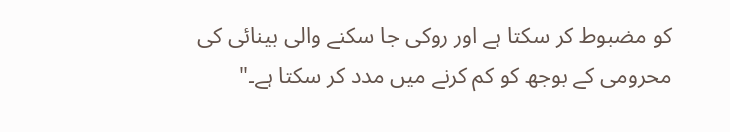کو مضبوط کر سکتا ہے اور روکی جا سکنے والی بینائی کی محرومی کے بوجھ کو کم کرنے میں مدد کر سکتا ہے۔"